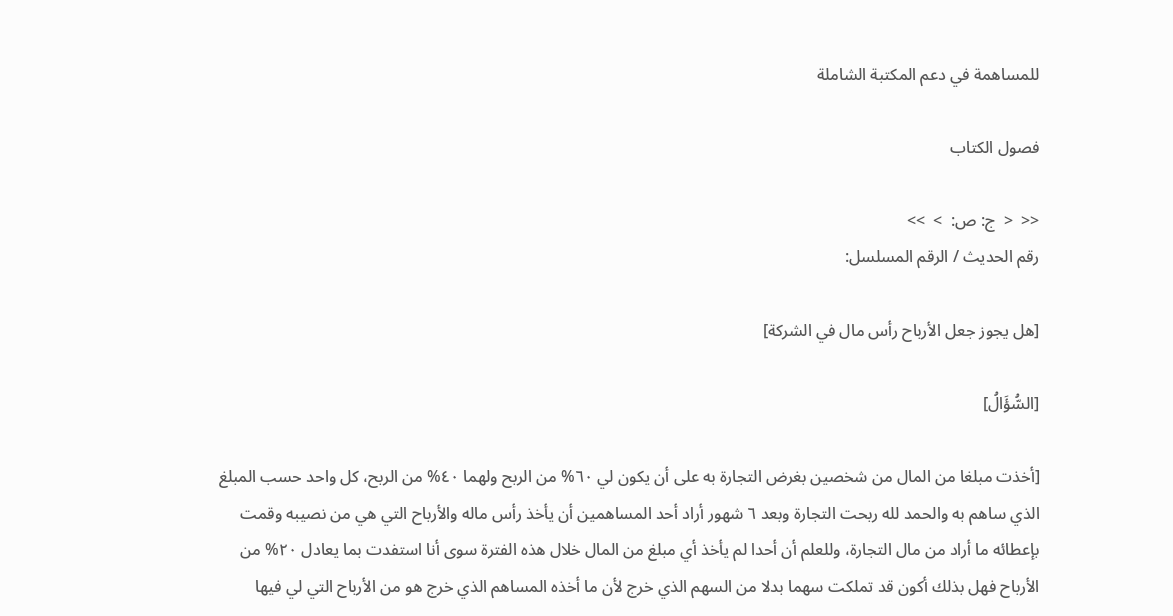للمساهمة في دعم المكتبة الشاملة

فصول الكتاب

<<  <  ج: ص:  >  >>
رقم الحديث / الرقم المسلسل:

[هل يجوز جعل الأرباح رأس مال في الشركة]

[السُّؤَالُ]

[أخذت مبلغا من المال من شخصين بغرض التجارة به على أن يكون لي ٦٠% من الربح ولهما ٤٠% من الربح، كل واحد حسب المبلغ الذي ساهم به والحمد لله ربحت التجارة وبعد ٦ شهور أراد أحد المساهمين أن يأخذ رأس ماله والأرباح التي هي من نصيبه وقمت بإعطائه ما أراد من مال التجارة، وللعلم أن أحدا لم يأخذ أي مبلغ من المال خلال هذه الفترة سوى أنا استفدت بما يعادل ٢٠% من الأرباح فهل بذلك أكون قد تملكت سهما بدلا من السهم الذي خرج لأن ما أخذه المساهم الذي خرج هو من الأرباح التي لي فيها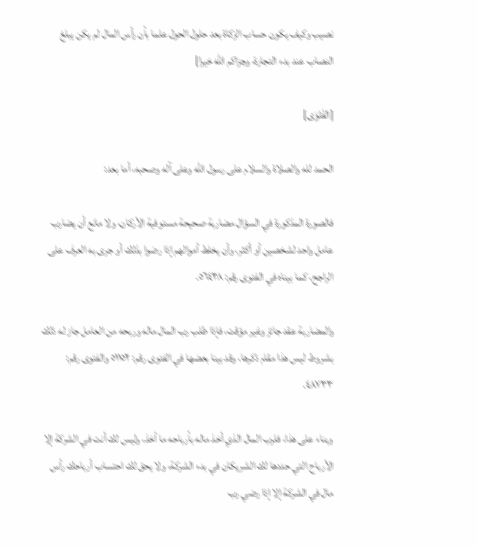نصيب وكيف يكون حساب الزكاة بعد حلول الحول علما بأن رأس المال لم يكن يبلغ النصاب عند بدء التجارة، وجزاكم الله خيرا]

[الفَتْوَى]

الحمد لله والصلاة والسلام على رسول الله وعلى آله وصحبه، أما بعد:

فالصورة المذكورة في السؤال مضاربة صحيحة مستوفية الأركان، ولا مانع أن يضارب عامل واحد لشخصين أو أكثر، وأن يخلط أموالهم إذا رضوا بذلك أو جرى به العرف على الراجح، كما بيناه في الفتوى رقم: ٥٦٤٣٨.

والمضاربة عقد جائز وغير مؤقت، فإذا طلب رب المال ماله وربحه من العامل جاز له ذلك بشروط ليس هذا مقام ذكرها، وقد بينا بعضها في الفتوى رقم: ٥١١٥٢ والفتوى رقم: ٤٨٧٣٣.

وبناء على هذا، فلرب المال الذي أخذ ماله بأرباحه ما أخذ، وليس لك أنت في الشركة إلا الأرباح التي حددها لك الشريكان في بدء الشركة، ولا يحق لك احتساب أرباحك رأس مال في الشركة إلا إذا رضي رب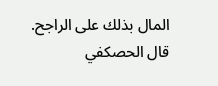المال بذلك على الراجح. قال الحصكفي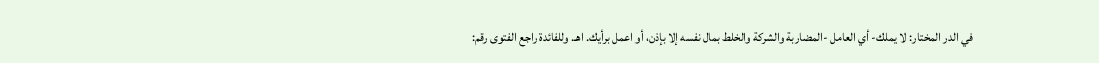في الدر المختار: لا يملك- أي العامل -المضاربة والشركة والخلط بمال نفسه إلا بإذن، أو اعمل برأيك. اهـ. وللفائدة راجع الفتوى رقم: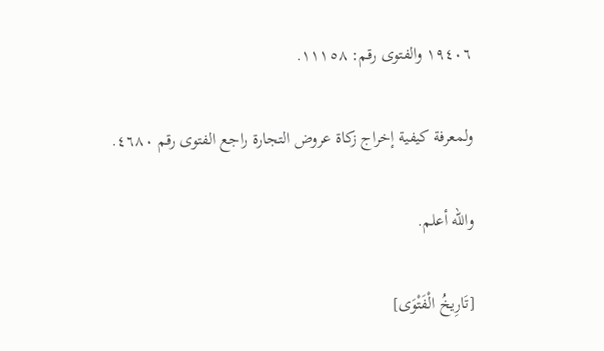١٩٤٠٦ والفتوى رقم: ١١١٥٨.

ولمعرفة كيفية إخراج زكاة عروض التجارة راجع الفتوى رقم ٤٦٨٠.

والله أعلم.

[تَارِيخُ الْفَتْوَى]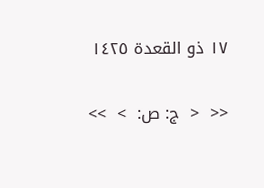١٧ ذو القعدة ١٤٢٥

<<  <  ج: ص:  >  >>